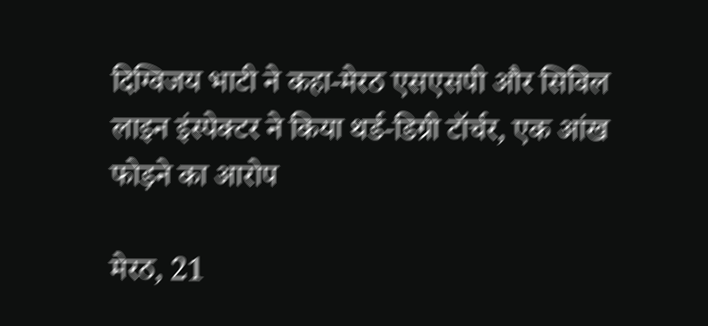दिग्विजय भाटी ने कहा-मेरठ एसएसपी और सिविल लाइन इंस्पेक्टर ने किया थर्ड-डिग्री टॉर्चर, एक आंख फोड़ने का आरोप

मेरठ, 21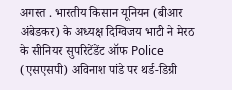अगस्त . भारतीय किसान यूनियन (बीआर अंबेडकर) के अध्यक्ष दिग्विजय भाटी ने मेरठ के सीनियर सुपरिटेंडेंट ऑफ Police (एसएसपी) अविनाश पांडे पर थर्ड-डिग्री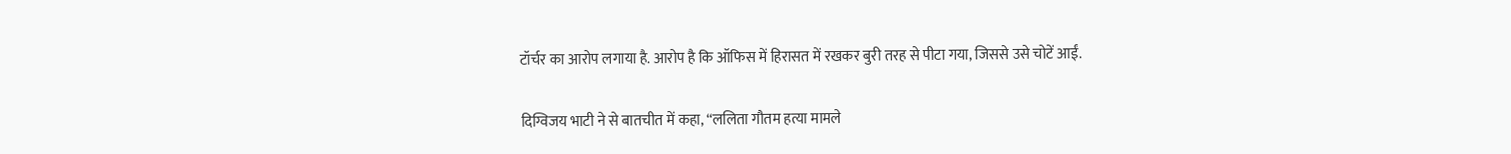टॉर्चर का आरोप लगाया है. आरोप है कि ऑफिस में हिरासत में रखकर बुरी तरह से पीटा गया, जिससे उसे चोटें आईं.

दिग्विजय भाटी ने से बातचीत में कहा, “ललिता गौतम हत्या मामले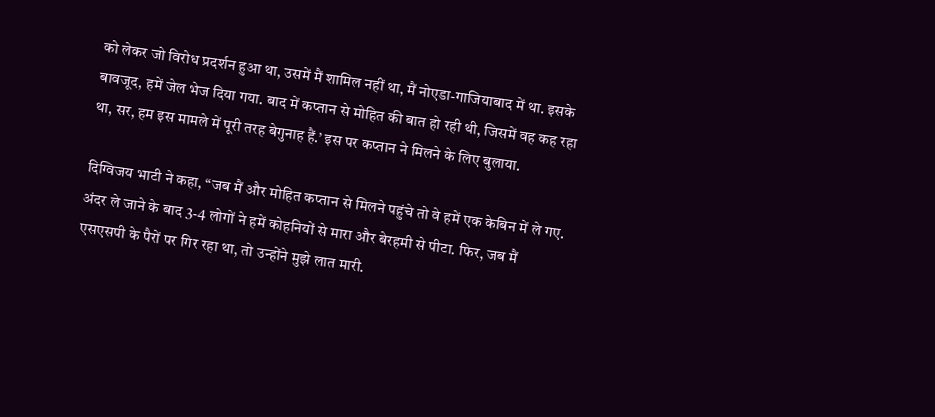को लेकर जो विरोध प्रदर्शन हुआ था, उसमें मैं शामिल नहीं था, मैं नोएडा-गाजियाबाद में था. इसके बावजूद, हमें जेल भेज दिया गया. बाद में कप्तान से मोहित की बात हो रही थी, जिसमें वह कह रहा था, सर, हम इस मामले में पूरी तरह बेगुनाह हैं.’ इस पर कप्तान ने मिलने के लिए बुलाया.

दिग्विजय भाटी ने कहा, “जब मैं और मोहित कप्तान से मिलने पहुंचे तो वे हमें एक केबिन में ले गए. अंदर ले जाने के बाद 3-4 लोगों ने हमें कोहनियों से मारा और बेरहमी से पीटा. फिर, जब मैं एसएसपी के पैरों पर गिर रहा था, तो उन्होंने मुझे लात मारी.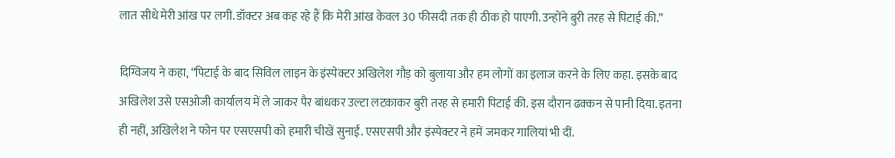लात सीधे मेरी आंख पर लगी. डॉक्टर अब कह रहे हैं कि मेरी आंख केवल 30 फीसदी तक ही ठीक हो पाएगी. उन्होंने बुरी तरह से पिटाई की.”

दिग्विजय ने कहा, “पिटाई के बाद सिविल लाइन के इंस्पेक्टर अखिलेश गौड़ को बुलाया और हम लोगों का इलाज करने के लिए कहा. इसके बाद अखिलेश उसे एसओजी कार्यालय में ले जाकर पैर बांधकर उल्टा लटकाकर बुरी तरह से हमारी पिटाई की. इस दौरान ढक्कन से पानी दिया. इतना ही नहीं, अखिलेश ने फोन पर एसएसपी को हमारी चीखें सुनाईं. एसएसपी और इंस्पेक्टर ने हमें जमकर गालियां भी दीं.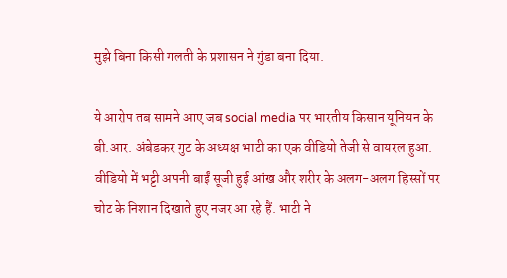मुझे बिना किसी गलती के प्रशासन ने गुंडा बना दिया.

ये आरोप तब सामने आए जब social media पर भारतीय किसान यूनियन के बी.आर. अंबेडकर गुट के अध्यक्ष भाटी का एक वीडियो तेजी से वायरल हुआ. वीडियो में भट्टी अपनी बाईं सूजी हुई आंख और शरीर के अलग-अलग हिस्सों पर चोट के निशान दिखाते हुए नजर आ रहे हैं. भाटी ने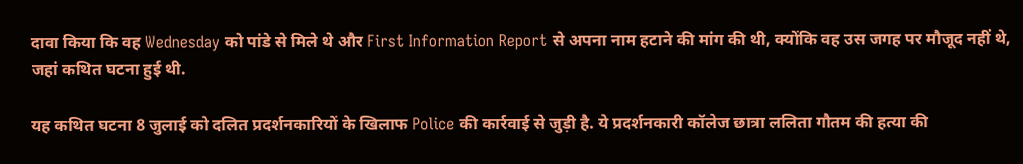दावा किया कि वह Wednesday को पांडे से मिले थे और First Information Report से अपना नाम हटाने की मांग की थी, क्योंकि वह उस जगह पर मौजूद नहीं थे, जहां कथित घटना हुई थी.

यह कथित घटना 8 जुलाई को दलित प्रदर्शनकारियों के खिलाफ Police की कार्रवाई से जुड़ी है. ये प्रदर्शनकारी कॉलेज छात्रा ललिता गौतम की हत्या की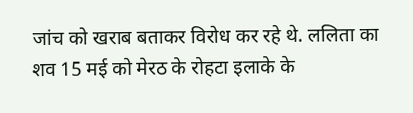जांच को खराब बताकर विरोध कर रहे थे. ललिता का शव 15 मई को मेरठ के रोहटा इलाके के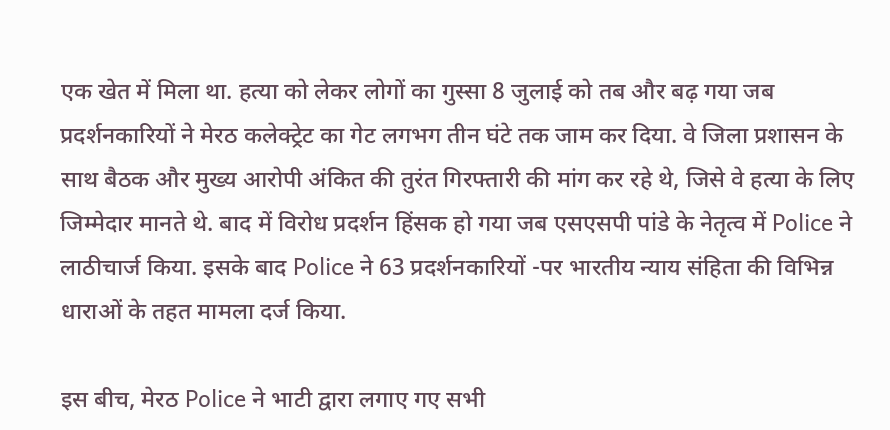एक खेत में मिला था. हत्या को लेकर लोगों का गुस्सा 8 जुलाई को तब और बढ़ गया जब प्रदर्शनकारियों ने मेरठ कलेक्ट्रेट का गेट लगभग तीन घंटे तक जाम कर दिया. वे जिला प्रशासन के साथ बैठक और मुख्य आरोपी अंकित की तुरंत गिरफ्तारी की मांग कर रहे थे, जिसे वे हत्या के लिए जिम्मेदार मानते थे. बाद में विरोध प्रदर्शन हिंसक हो गया जब एसएसपी पांडे के नेतृत्व में Police ने लाठीचार्ज किया. इसके बाद Police ने 63 प्रदर्शनकारियों -पर भारतीय न्याय संहिता की विभिन्न धाराओं के तहत मामला दर्ज किया.

इस बीच, मेरठ Police ने भाटी द्वारा लगाए गए सभी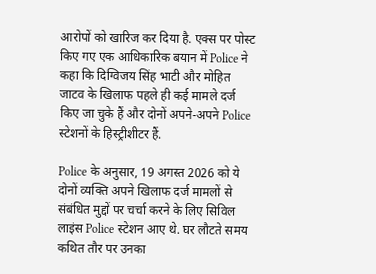आरोपों को खारिज कर दिया है. एक्स पर पोस्ट किए गए एक आधिकारिक बयान में Police ने कहा कि दिग्विजय सिंह भाटी और मोहित जाटव के खिलाफ पहले ही कई मामले दर्ज किए जा चुके हैं और दोनों अपने-अपने Police स्टेशनों के हिस्ट्रीशीटर हैं.

Police के अनुसार, 19 अगस्त 2026 को ये दोनों व्यक्ति अपने खिलाफ दर्ज मामलों से संबंधित मुद्दों पर चर्चा करने के लिए सिविल लाइंस Police स्टेशन आए थे. घर लौटते समय कथित तौर पर उनका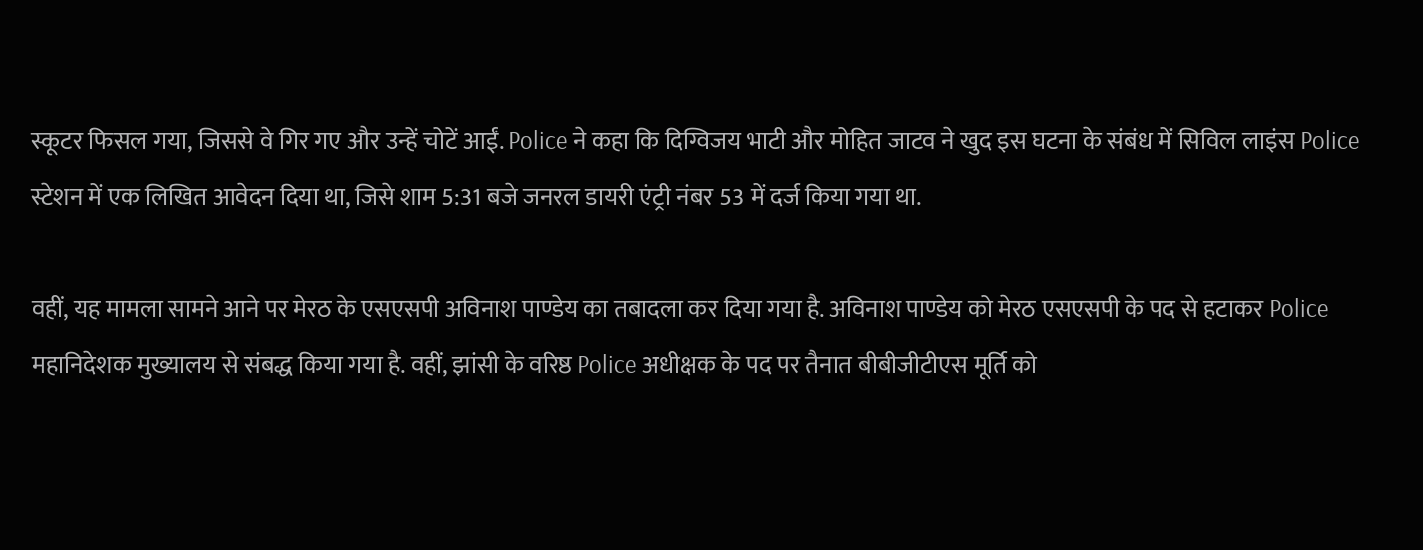स्कूटर फिसल गया, जिससे वे गिर गए और उन्हें चोटें आईं. Police ने कहा कि दिग्विजय भाटी और मोहित जाटव ने खुद इस घटना के संबंध में सिविल लाइंस Police स्टेशन में एक लिखित आवेदन दिया था, जिसे शाम 5:31 बजे जनरल डायरी एंट्री नंबर 53 में दर्ज किया गया था.

वहीं, यह मामला सामने आने पर मेरठ के एसएसपी अविनाश पाण्डेय का तबादला कर दिया गया है. अविनाश पाण्डेय को मेरठ एसएसपी के पद से हटाकर Police महानिदेशक मुख्यालय से संबद्ध किया गया है. वहीं, झांसी के वरिष्ठ Police अधीक्षक के पद पर तैनात बीबीजीटीएस मूर्ति को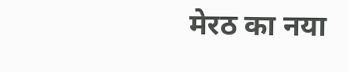मेरठ का नया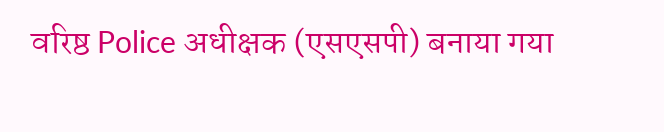वरिष्ठ Police अधीक्षक (एसएसपी) बनाया गया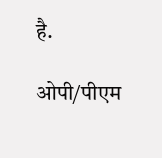है.

ओपी/पीएम